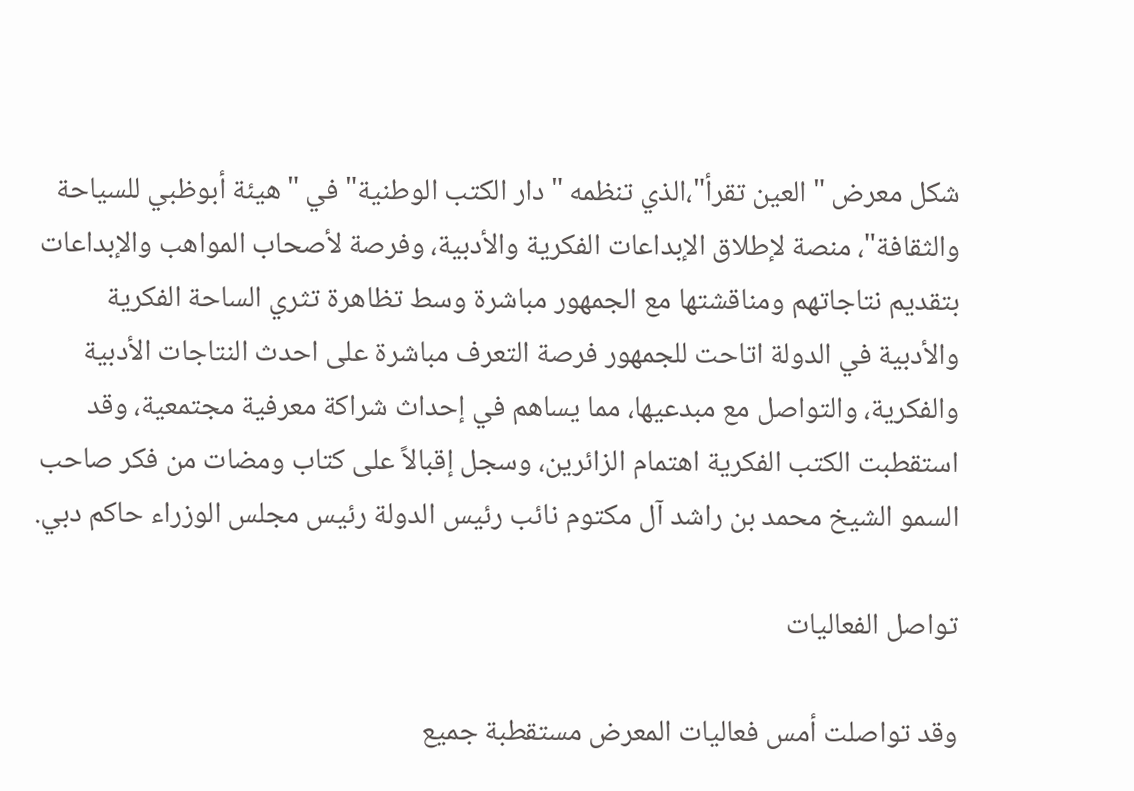شكل معرض "العين تقرأ"،الذي تنظمه "دار الكتب الوطنية" في "هيئة أبوظبي للسياحة والثقافة"، منصة لإطلاق الإبداعات الفكرية والأدبية، وفرصة لأصحاب المواهب والإبداعات بتقديم نتاجاتهم ومناقشتها مع الجمهور مباشرة وسط تظاهرة تثري الساحة الفكرية والأدبية في الدولة اتاحت للجمهور فرصة التعرف مباشرة على احدث النتاجات الأدبية والفكرية، والتواصل مع مبدعيها، مما يساهم في إحداث شراكة معرفية مجتمعية، وقد استقطبت الكتب الفكرية اهتمام الزائرين، وسجل إقبالاً على كتاب ومضات من فكر صاحب السمو الشيخ محمد بن راشد آل مكتوم نائب رئيس الدولة رئيس مجلس الوزراء حاكم دبي.

تواصل الفعاليات

وقد تواصلت أمس فعاليات المعرض مستقطبة جميع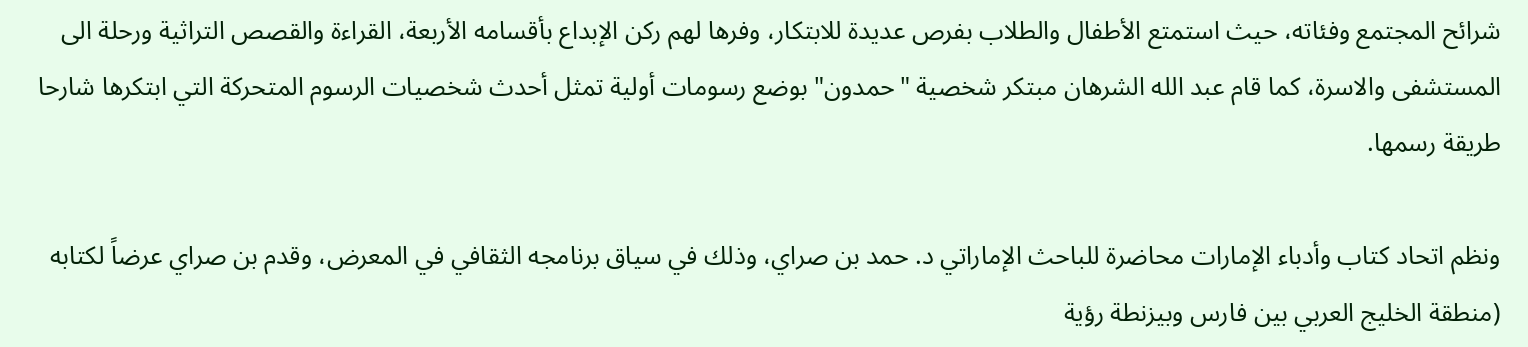شرائح المجتمع وفئاته، حيث استمتع الأطفال والطلاب بفرص عديدة للابتكار، وفرها لهم ركن الإبداع بأقسامه الأربعة، القراءة والقصص التراثية ورحلة الى المستشفى والاسرة، كما قام عبد الله الشرهان مبتكر شخصية "حمدون" بوضع رسومات أولية تمثل أحدث شخصيات الرسوم المتحركة التي ابتكرها شارحا طريقة رسمها.

ونظم اتحاد كتاب وأدباء الإمارات محاضرة للباحث الإماراتي د. حمد بن صراي، وذلك في سياق برنامجه الثقافي في المعرض، وقدم بن صراي عرضاً لكتابه (منطقة الخليج العربي بين فارس وبيزنطة رؤية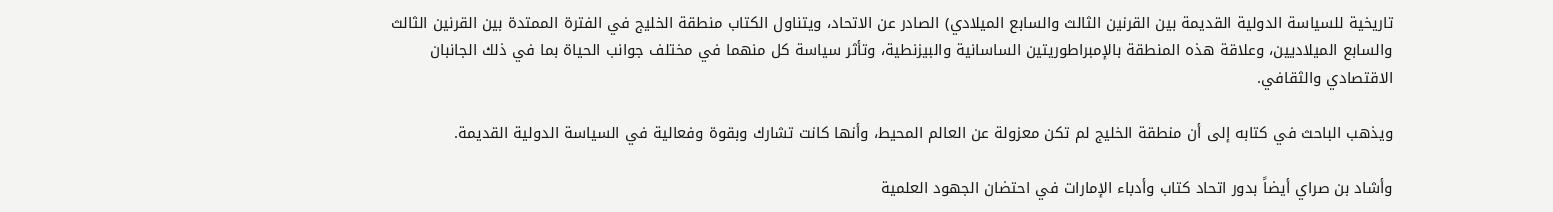تاريخية للسياسة الدولية القديمة بين القرنين الثالث والسابع الميلادي) الصادر عن الاتحاد، ويتناول الكتاب منطقة الخليج في الفترة الممتدة بين القرنين الثالث والسابع الميلاديين، وعلاقة هذه المنطقة بالإمبراطوريتين الساسانية والبيزنطية، وتأثر سياسة كل منهما في مختلف جوانب الحياة بما في ذلك الجانبان الاقتصادي والثقافي.

ويذهب الباحث في كتابه إلى أن منطقة الخليج لم تكن معزولة عن العالم المحيط، وأنها كانت تشارك وبقوة وفعالية في السياسة الدولية القديمة.

وأشاد بن صراي أيضاً بدور اتحاد كتاب وأدباء الإمارات في احتضان الجهود العلمية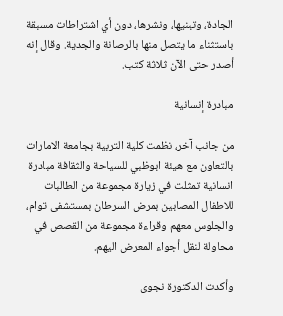الجادة، وتبنيها، ونشرها، دون أي اشتراطات مسبقة باستثناء ما يتصل منها بالرصانة والجدية. وقال إنه أصدر حتى الآن ثلاثة كتب.

مبادرة إنسانية

من جانب آخر، نظمت كلية التربية بجامعة الامارات بالتعاون مع هيئة ابوظبي للسياحة والثقافة مبادرة انسانية تمثلت في زيارة مجموعة من الطالبات للاطفال المصابين بمرض السرطان بمستشفى توام، والجلوس معهم وقراءة مجموعة من القصص في محاولة لنقل أجواء المعرض اليهم.

وأكدت الدكتورة نجوى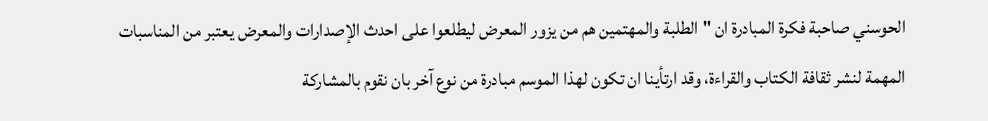الحوسني صاحبة فكرة المبادرة ان "الطلبة والمهتمين هم من يزور المعرض ليطلعوا على احدث الإصدارات والمعرض يعتبر من المناسبات المهمة لنشر ثقافة الكتاب والقراءة، وقد ارتأينا ان تكون لهذا الموسم مبادرة من نوع آخر بان نقوم بالمشاركة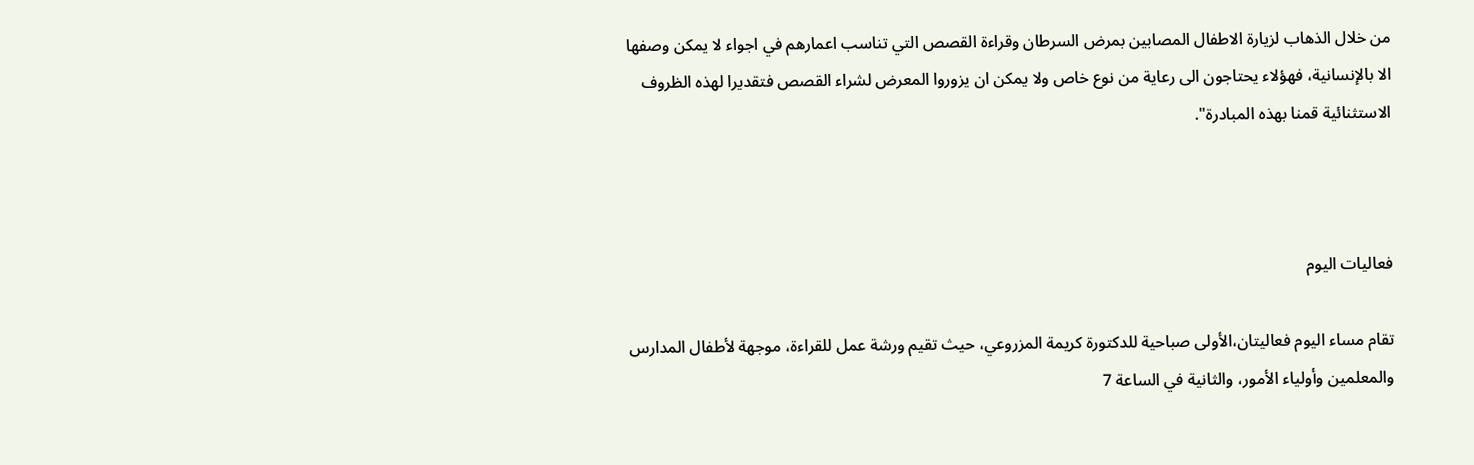من خلال الذهاب لزيارة الاطفال المصابين بمرض السرطان وقراءة القصص التي تناسب اعمارهم في اجواء لا يمكن وصفها الا بالإنسانية، فهؤلاء يحتاجون الى رعاية من نوع خاص ولا يمكن ان يزوروا المعرض لشراء القصص فتقديرا لهذه الظروف الاستثنائية قمنا بهذه المبادرة".



فعاليات اليوم

تقام مساء اليوم فعاليتان،الأولى صباحية للدكتورة كريمة المزروعي، حيث تقيم ورشة عمل للقراءة، موجهة لأطفال المدارس والمعلمين وأولياء الأمور، والثانية في الساعة 7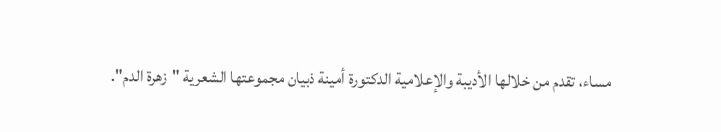مساء، تقدم من خلالها الأديبة والإعلامية الدكتورة أمينة ذبيان مجموعتها الشعرية "زهرة الدم".